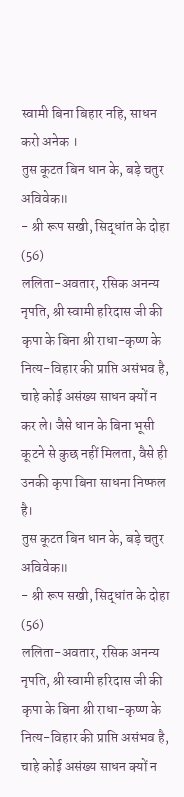स्वामी बिना बिहार नहि, साधन करो अनेक ।
तुस कूटत बिन धान के, बड़े चतुर अविवेक॥
- श्री रूप सखी, सिद्धांत के दोहा (56)
ललिता-अवतार, रसिक अनन्य नृपति, श्री स्वामी हरिदास जी की कृपा के बिना श्री राधा-कृष्ण के नित्य-विहार की प्राप्ति असंभव है, चाहे कोई असंख्य साधन क्यों न कर ले। जैसे धान के बिना भूसी कूटने से कुछ नहीं मिलता, वैसे ही उनकी कृपा बिना साधना निष्फल है।
तुस कूटत बिन धान के, बड़े चतुर अविवेक॥
- श्री रूप सखी, सिद्धांत के दोहा (56)
ललिता-अवतार, रसिक अनन्य नृपति, श्री स्वामी हरिदास जी की कृपा के बिना श्री राधा-कृष्ण के नित्य-विहार की प्राप्ति असंभव है, चाहे कोई असंख्य साधन क्यों न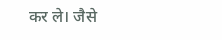कर ले। जैसे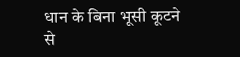धान के बिना भूसी कूटने से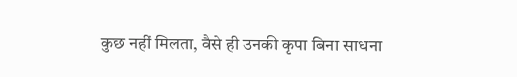कुछ नहीं मिलता, वैसे ही उनकी कृपा बिना साधना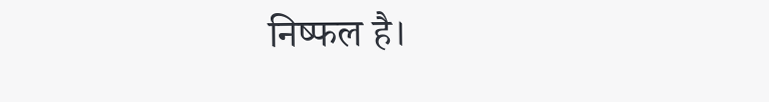निष्फल है।